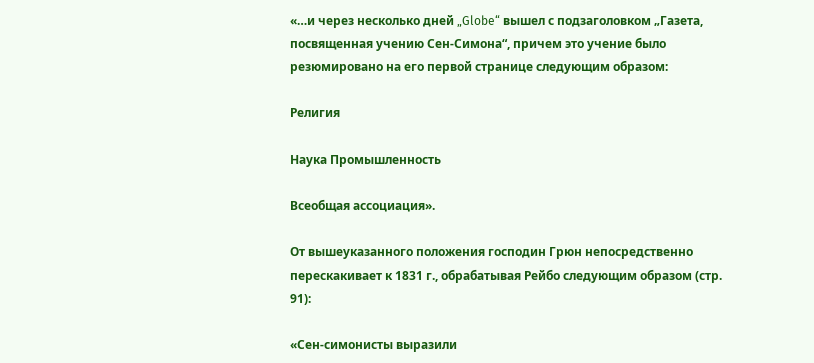«…и через несколько дней „Globe“ вышел с подзаголовком „Газета, посвященная учению Сен-Симона“, причем это учение было резюмировано на его первой странице следующим образом:

Религия

Наука Промышленность

Всеобщая ассоциация».

От вышеуказанного положения господин Грюн непосредственно перескакивает к 1831 г., обрабатывая Рейбо следующим образом (стр. 91):

«Сен-симонисты выразили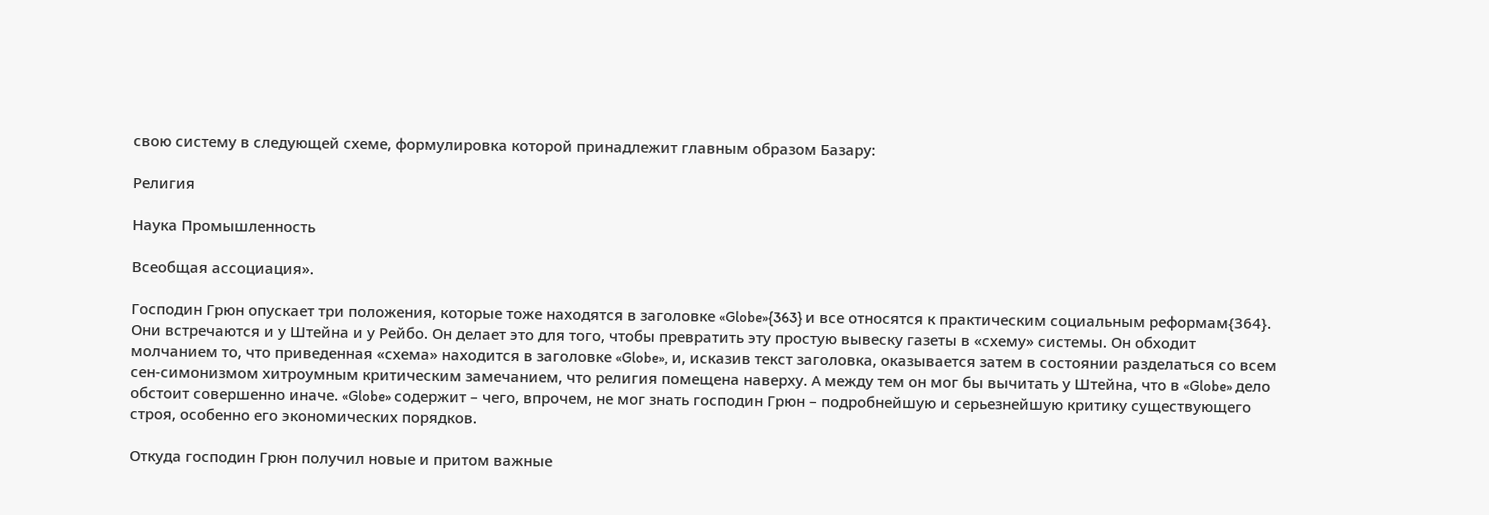свою систему в следующей схеме, формулировка которой принадлежит главным образом Базару:

Религия

Наука Промышленность

Всеобщая ассоциация».

Господин Грюн опускает три положения, которые тоже находятся в заголовке «Globe»{363} и все относятся к практическим социальным реформам{364}. Они встречаются и у Штейна и у Рейбо. Он делает это для того, чтобы превратить эту простую вывеску газеты в «схему» системы. Он обходит молчанием то, что приведенная «схема» находится в заголовке «Globe», и, исказив текст заголовка, оказывается затем в состоянии разделаться со всем сен-симонизмом хитроумным критическим замечанием, что религия помещена наверху. A между тем он мог бы вычитать у Штейна, что в «Globe» дело обстоит совершенно иначе. «Globe» содержит – чего, впрочем, не мог знать господин Грюн – подробнейшую и серьезнейшую критику существующего строя, особенно его экономических порядков.

Откуда господин Грюн получил новые и притом важные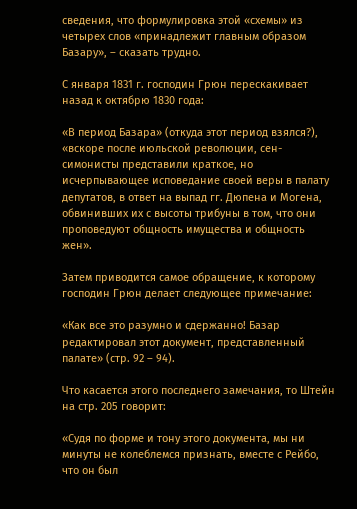сведения, что формулировка этой «схемы» из четырех слов «принадлежит главным образом Базару», – сказать трудно.

С января 1831 г. господин Грюн перескакивает назад к октябрю 1830 года:

«В период Базара» (откуда этот период взялся?), «вскоре после июльской революции, сен-симонисты представили краткое, но исчерпывающее исповедание своей веры в палату депутатов, в ответ на выпад гг. Дюпена и Могена, обвинивших их с высоты трибуны в том, что они проповедуют общность имущества и общность жен».

Затем приводится самое обращение, к которому господин Грюн делает следующее примечание:

«Как все это разумно и сдержанно! Базар редактировал этот документ, представленный палате» (стр. 92 – 94).

Что касается этого последнего замечания, то Штейн на стр. 205 говорит:

«Судя по форме и тону этого документа, мы ни минуты не колеблемся признать, вместе с Рейбо, что он был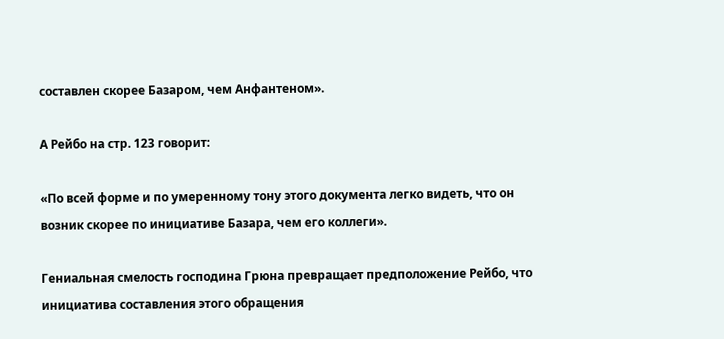составлен скорее Базаром, чем Анфантеном».

А Рейбо на стр. 123 говорит:

«По всей форме и по умеренному тону этого документа легко видеть, что он возник скорее по инициативе Базара, чем его коллеги».

Гениальная смелость господина Грюна превращает предположение Рейбо, что инициатива составления этого обращения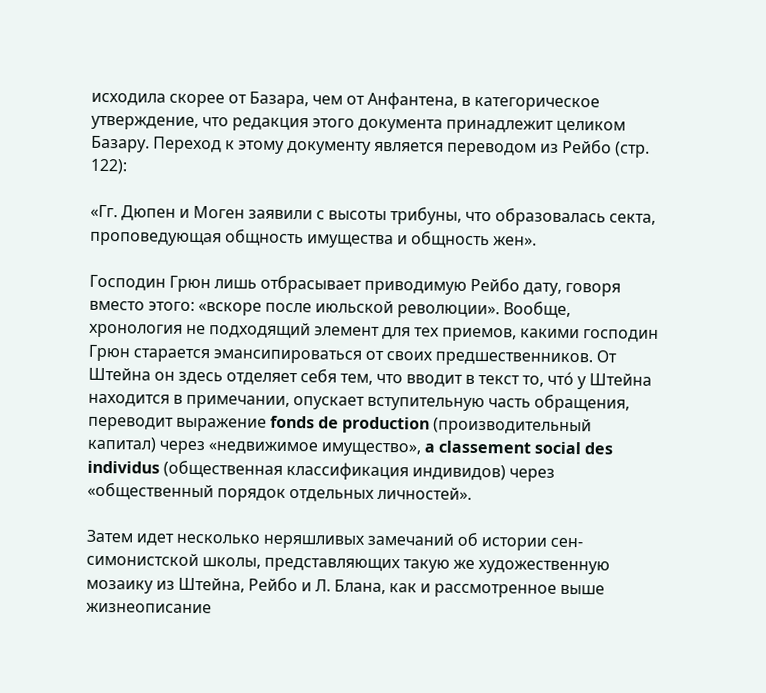исходила скорее от Базара, чем от Анфантена, в категорическое утверждение, что редакция этого документа принадлежит целиком Базару. Переход к этому документу является переводом из Рейбо (стр. 122):

«Гг. Дюпен и Моген заявили с высоты трибуны, что образовалась секта, проповедующая общность имущества и общность жен».

Господин Грюн лишь отбрасывает приводимую Рейбо дату, говоря вместо этого: «вскоре после июльской революции». Вообще, хронология не подходящий элемент для тех приемов, какими господин Грюн старается эмансипироваться от своих предшественников. От Штейна он здесь отделяет себя тем, что вводит в текст то, чтó у Штейна находится в примечании, опускает вступительную часть обращения, переводит выражение fonds de production (производительный капитал) через «недвижимое имущество», a classement social des individus (общественная классификация индивидов) через «общественный порядок отдельных личностей».

Затем идет несколько неряшливых замечаний об истории сен-симонистской школы, представляющих такую же художественную мозаику из Штейна, Рейбо и Л. Блана, как и рассмотренное выше жизнеописание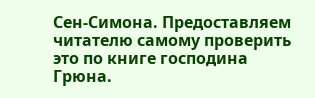Сен-Симона. Предоставляем читателю самому проверить это по книге господина Грюна.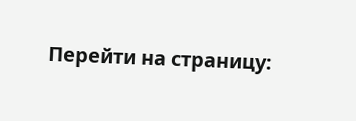Перейти на страницу: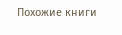Похожие книги